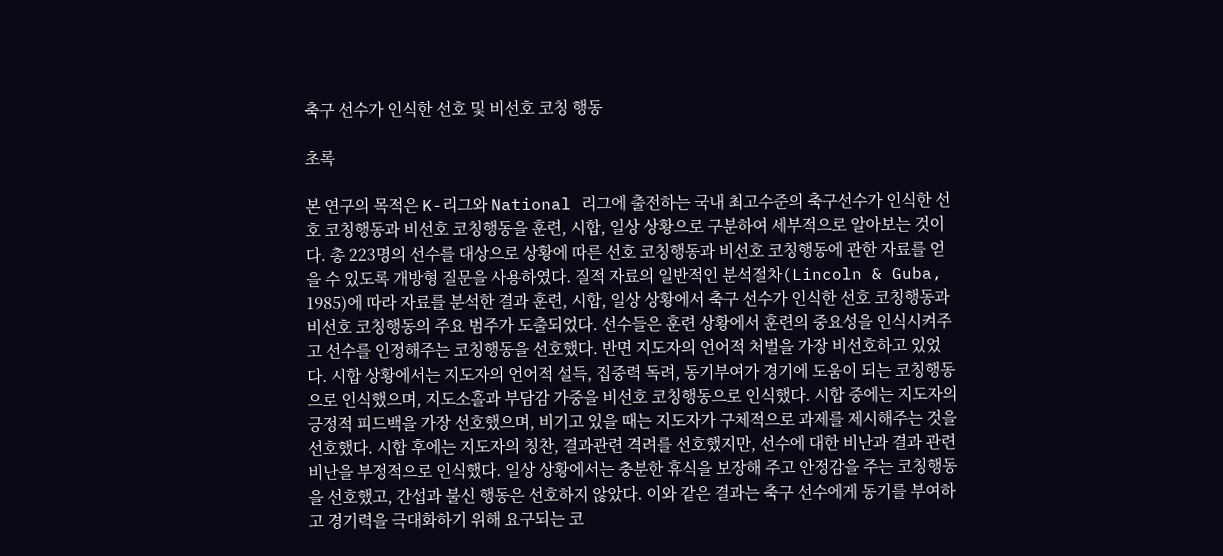축구 선수가 인식한 선호 및 비선호 코칭 행동

초록

본 연구의 목적은 K-리그와 National 리그에 출전하는 국내 최고수준의 축구선수가 인식한 선호 코칭행동과 비선호 코칭행동을 훈련, 시합, 일상 상황으로 구분하여 세부적으로 알아보는 것이다. 총 223명의 선수를 대상으로 상황에 따른 선호 코칭행동과 비선호 코칭행동에 관한 자료를 얻을 수 있도록 개방형 질문을 사용하였다. 질적 자료의 일반적인 분석절차(Lincoln & Guba, 1985)에 따라 자료를 분석한 결과 훈련, 시합, 일상 상황에서 축구 선수가 인식한 선호 코칭행동과 비선호 코칭행동의 주요 범주가 도출되었다. 선수들은 훈련 상황에서 훈련의 중요성을 인식시켜주고 선수를 인정해주는 코칭행동을 선호했다. 반면 지도자의 언어적 처벌을 가장 비선호하고 있었다. 시합 상황에서는 지도자의 언어적 설득, 집중력 독려, 동기부여가 경기에 도움이 되는 코칭행동으로 인식했으며, 지도소홀과 부담감 가중을 비선호 코칭행동으로 인식했다. 시합 중에는 지도자의 긍정적 피드백을 가장 선호했으며, 비기고 있을 때는 지도자가 구체적으로 과제를 제시해주는 것을 선호했다. 시합 후에는 지도자의 칭찬, 결과관련 격려를 선호했지만, 선수에 대한 비난과 결과 관련 비난을 부정적으로 인식했다. 일상 상황에서는 충분한 휴식을 보장해 주고 안정감을 주는 코칭행동을 선호했고, 간섭과 불신 행동은 선호하지 않았다. 이와 같은 결과는 축구 선수에게 동기를 부여하고 경기력을 극대화하기 위해 요구되는 코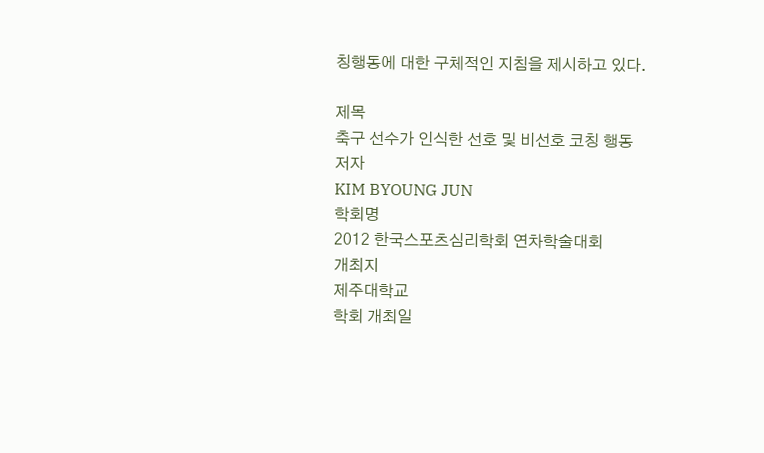칭행동에 대한 구체적인 지침을 제시하고 있다.

제목
축구 선수가 인식한 선호 및 비선호 코칭 행동
저자
KIM BYOUNG JUN
학회명
2012 한국스포츠심리학회 연차학술대회
개최지
제주대학교
학회 개최일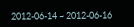2012-06-14 ~ 2012-06-16